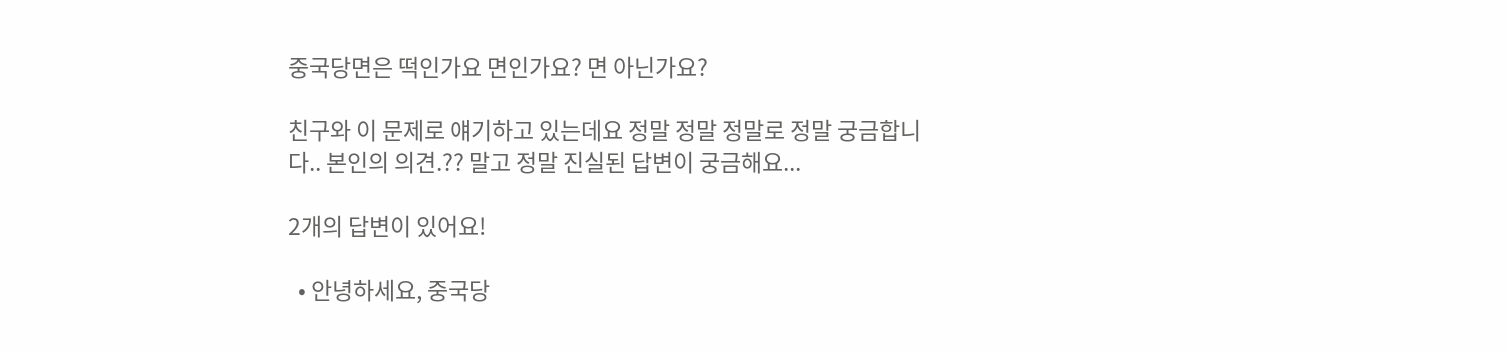중국당면은 떡인가요 면인가요? 면 아닌가요?

친구와 이 문제로 얘기하고 있는데요 정말 정말 정말로 정말 궁금합니다.. 본인의 의견.?? 말고 정말 진실된 답변이 궁금해요...

2개의 답변이 있어요!

  • 안녕하세요, 중국당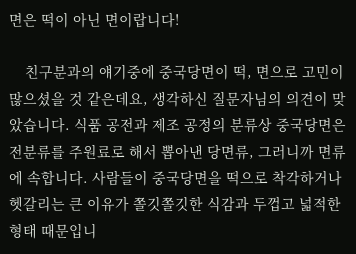면은 떡이 아닌 면이랍니다!

    친구분과의 얘기중에 중국당면이 떡, 면으로 고민이 많으셨을 것 같은데요, 생각하신 질문자님의 의견이 맞았습니다. 식품 공전과 제조 공정의 분류상 중국당면은 전분류를 주원료로 해서 뽑아낸 당면류, 그러니까 면류에 속합니다. 사람들이 중국당면을 떡으로 착각하거나 헷갈리는 큰 이유가 쫄깃쫄깃한 식감과 두껍고 넓적한 형태 때문입니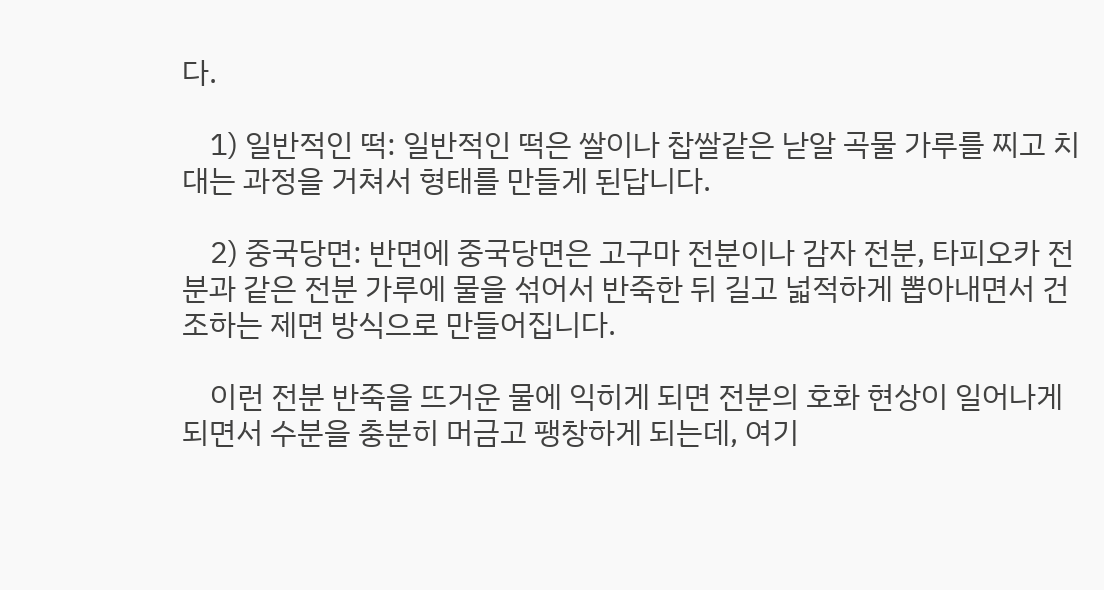다.

    1) 일반적인 떡: 일반적인 떡은 쌀이나 찹쌀같은 낟알 곡물 가루를 찌고 치대는 과정을 거쳐서 형태를 만들게 된답니다.

    2) 중국당면: 반면에 중국당면은 고구마 전분이나 감자 전분, 타피오카 전분과 같은 전분 가루에 물을 섞어서 반죽한 뒤 길고 넓적하게 뽑아내면서 건조하는 제면 방식으로 만들어집니다.

    이런 전분 반죽을 뜨거운 물에 익히게 되면 전분의 호화 현상이 일어나게 되면서 수분을 충분히 머금고 팽창하게 되는데, 여기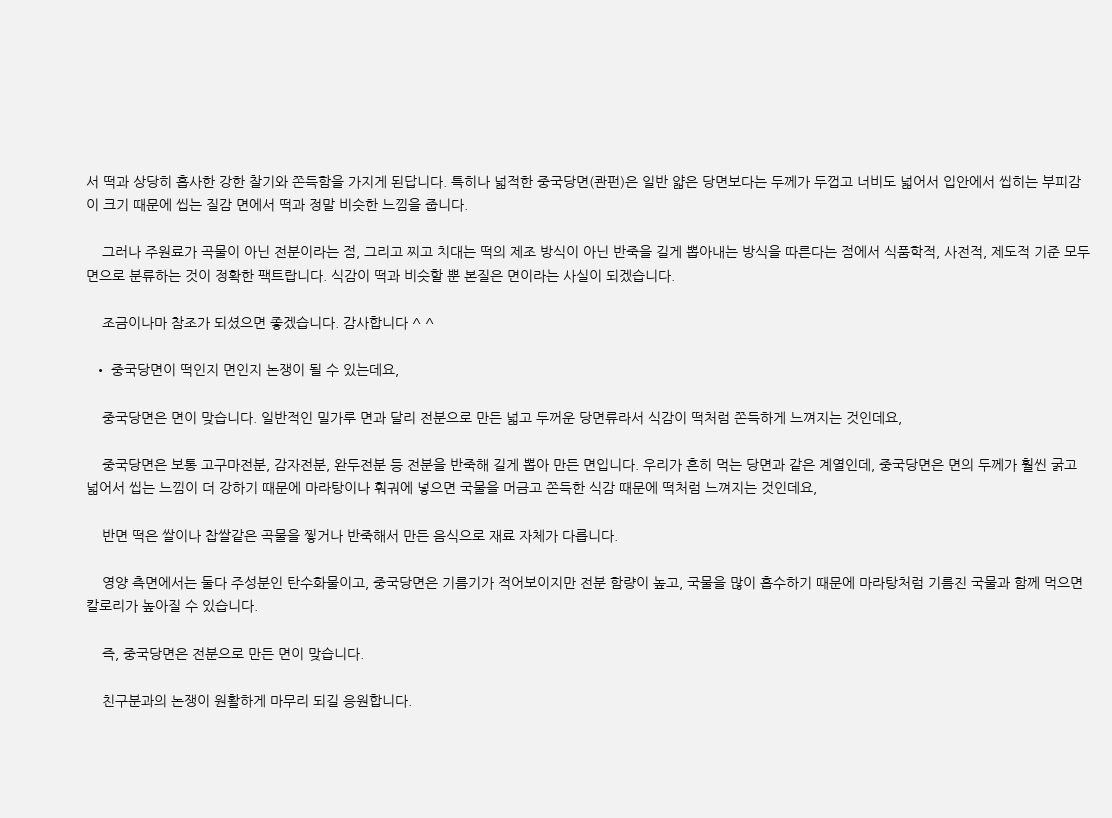서 떡과 상당히 흡사한 강한 찰기와 쫀득함을 가지게 된답니다. 특히나 넓적한 중국당면(콴펀)은 일반 얇은 당면보다는 두께가 두껍고 너비도 넓어서 입안에서 씹히는 부피감이 크기 때문에 씹는 질감 면에서 떡과 정말 비슷한 느낌을 줍니다.

    그러나 주원료가 곡물이 아닌 전분이라는 점, 그리고 찌고 치대는 떡의 제조 방식이 아닌 반죽을 길게 뽑아내는 방식을 따른다는 점에서 식품학적, 사전적, 제도적 기준 모두 면으로 분류하는 것이 정확한 팩트랍니다. 식감이 떡과 비슷할 뿐 본질은 면이라는 사실이 되겠습니다.

    조금이나마 참조가 되셨으면 좋겠습니다. 감사합니다 ^ ^

  • 중국당면이 떡인지 면인지 논쟁이 될 수 있는데요,

    중국당면은 면이 맞습니다. 일반적인 밀가루 면과 달리 전분으로 만든 넓고 두꺼운 당면류라서 식감이 떡처럼 쫀득하게 느껴지는 것인데요,

    중국당면은 보통 고구마전분, 감자전분, 완두전분 등 전분을 반죽해 길게 뽑아 만든 면입니다. 우리가 흔히 먹는 당면과 같은 계열인데, 중국당면은 면의 두께가 훨씬 굵고 넓어서 씹는 느낌이 더 강하기 때문에 마라탕이나 훠궈에 넣으면 국물을 머금고 쫀득한 식감 때문에 떡처럼 느껴지는 것인데요,

    반면 떡은 쌀이나 찹쌀같은 곡물을 찧거나 반죽해서 만든 음식으로 재료 자체가 다릅니다.

    영양 측면에서는 둘다 주성분인 탄수화물이고, 중국당면은 기름기가 적어보이지만 전분 함량이 높고, 국물을 많이 흡수하기 때문에 마라탕처럼 기름진 국물과 함께 먹으면 칼로리가 높아질 수 있습니다.

    즉, 중국당면은 전분으로 만든 면이 맞습니다.

    친구분과의 논쟁이 원활하게 마무리 되길 응원합니다.